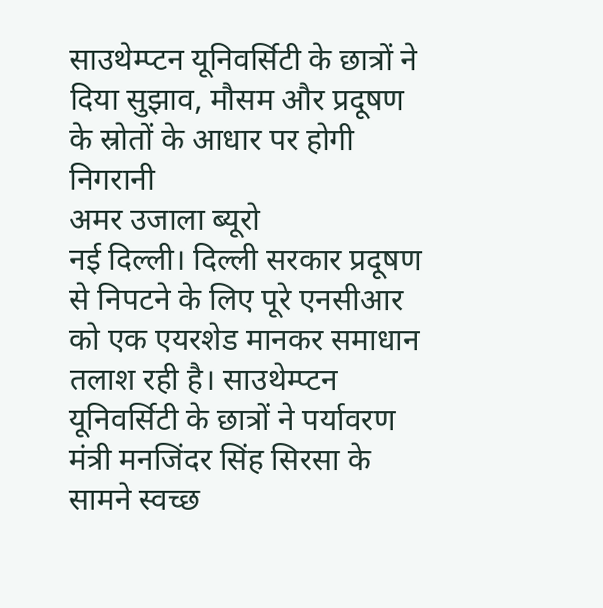साउथेम्प्टन यूनिवर्सिटी के छात्रों ने दिया सुझाव, मौसम और प्रदूषण के स्रोतों के आधार पर होगी निगरानी
अमर उजाला ब्यूरो
नई दिल्ली। दिल्ली सरकार प्रदूषण से निपटने के लिए पूरे एनसीआर को एक एयरशेड मानकर समाधान तलाश रही है। साउथेम्प्टन यूनिवर्सिटी के छात्रों ने पर्यावरण मंत्री मनजिंदर सिंह सिरसा के सामने स्वच्छ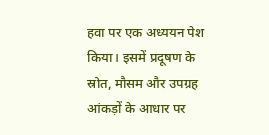हवा पर एक अध्ययन पेश किया। इसमें प्रदूषण के स्रोत, मौसम और उपग्रह आंकड़ों के आधार पर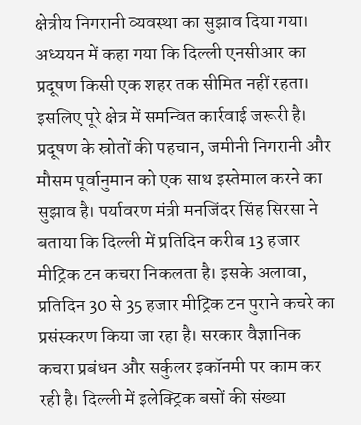क्षेत्रीय निगरानी व्यवस्था का सुझाव दिया गया।
अध्ययन में कहा गया कि दिल्ली एनसीआर का प्रदूषण किसी एक शहर तक सीमित नहीं रहता। इसलिए पूरे क्षेत्र में समन्वित कार्रवाई जरूरी है। प्रदूषण के स्रोतों की पहचान, जमीनी निगरानी और मौसम पूर्वानुमान को एक साथ इस्तेमाल करने का सुझाव है। पर्यावरण मंत्री मनजिंदर सिंह सिरसा ने बताया कि दिल्ली में प्रतिदिन करीब 13 हजार मीट्रिक टन कचरा निकलता है। इसके अलावा, प्रतिदिन 30 से 35 हजार मीट्रिक टन पुराने कचरे का प्रसंस्करण किया जा रहा है। सरकार वैज्ञानिक कचरा प्रबंधन और सर्कुलर इकॉनमी पर काम कर रही है। दिल्ली में इलेक्ट्रिक बसों की संख्या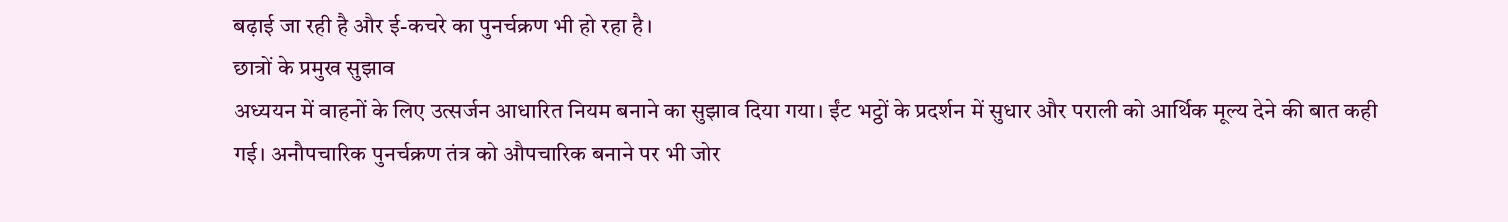बढ़ाई जा रही है और ई-कचरे का पुनर्चक्रण भी हो रहा है।
छात्रों के प्रमुख सुझाव
अध्ययन में वाहनों के लिए उत्सर्जन आधारित नियम बनाने का सुझाव दिया गया। ईंट भट्ठों के प्रदर्शन में सुधार और पराली को आर्थिक मूल्य देने की बात कही गई। अनौपचारिक पुनर्चक्रण तंत्र को औपचारिक बनाने पर भी जोर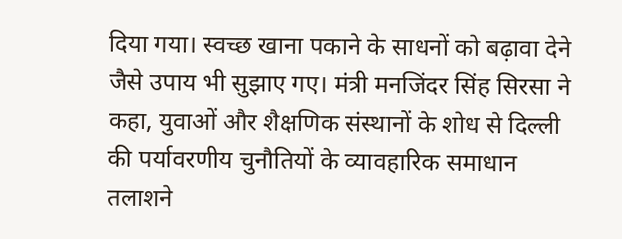दिया गया। स्वच्छ खाना पकाने के साधनों को बढ़ावा देने जैसे उपाय भी सुझाए गए। मंत्री मनजिंदर सिंह सिरसा ने कहा, युवाओं और शैक्षणिक संस्थानों के शोध से दिल्ली की पर्यावरणीय चुनौतियों के व्यावहारिक समाधान तलाशने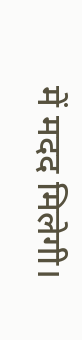में मदद मिलेगी।